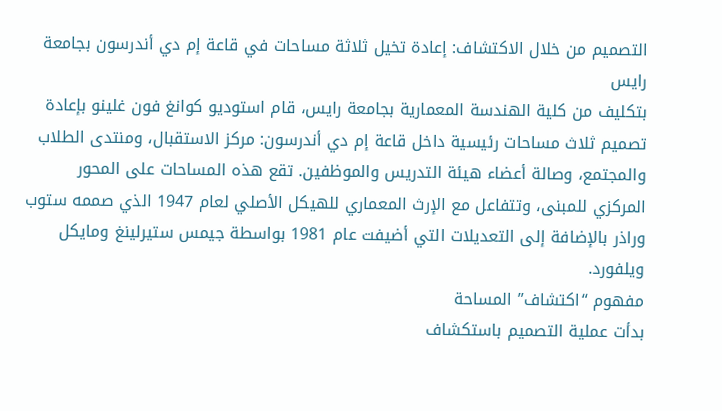التصميم من خلال الاكتشاف: إعادة تخيل ثلاثة مساحات في قاعة إم دي أندرسون بجامعة رايس
بتكليف من كلية الهندسة المعمارية بجامعة رايس، قام استوديو كوانغ فون غلينو بإعادة تصميم ثلاث مساحات رئيسية داخل قاعة إم دي أندرسون: مركز الاستقبال، ومنتدى الطلاب والمجتمع، وصالة أعضاء هيئة التدريس والموظفين. تقع هذه المساحات على المحور المركزي للمبنى، وتتفاعل مع الإرث المعماري للهيكل الأصلي لعام 1947 الذي صممه ستوب وراذر بالإضافة إلى التعديلات التي أضيفت عام 1981 بواسطة جيمس ستيرلينغ ومايكل ويلفورد.
مفهوم “اكتشاف” المساحة
بدأت عملية التصميم باستكشاف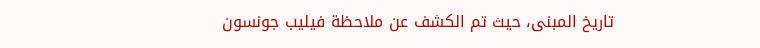تاريخ المبنى، حيث تم الكشف عن ملاحظة فيليب جونسون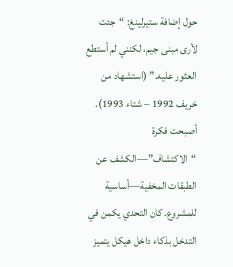حول إضافة ستيرلينغ: “جئت لأرى مبنى جيم، لكنني لم أستطع العثور عليه.” (استشهاد من خريف 1992 – شتاء 1993). أصبحت فكرة “الاكتشاف”—الكشف عن الطبقات المخفية—أساسية للمشروع. كان التحدي يكمن في التدخل بذكاء داخل هيكل يتميز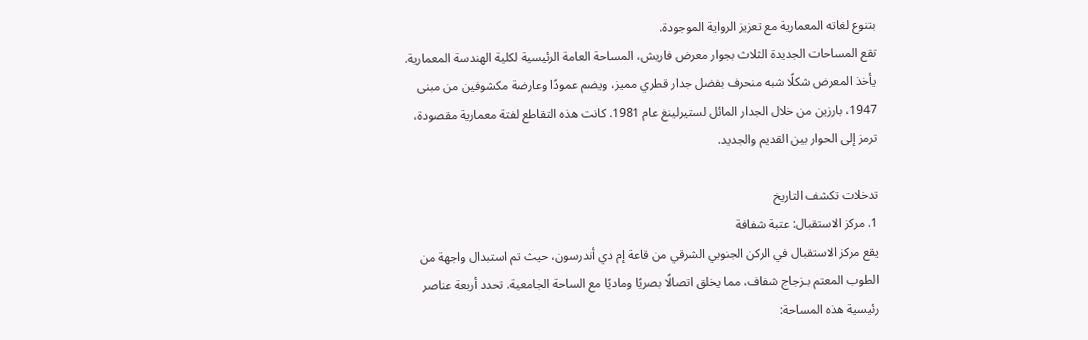بتنوع لغاته المعمارية مع تعزيز الرواية الموجودة.
تقع المساحات الجديدة الثلاث بجوار معرض فاريش، المساحة العامة الرئيسية لكلية الهندسة المعمارية. يأخذ المعرض شكلًا شبه منحرف بفضل جدار قطري مميز، ويضم عمودًا وعارضة مكشوفين من مبنى 1947، بارزين من خلال الجدار المائل لستيرلينغ عام 1981. كانت هذه التقاطع لفتة معمارية مقصودة، ترمز إلى الحوار بين القديم والجديد.

تدخلات تكشف التاريخ
1. مركز الاستقبال: عتبة شفافة
يقع مركز الاستقبال في الركن الجنوبي الشرقي من قاعة إم دي أندرسون، حيث تم استبدال واجهة من الطوب المعتم بـزجاج شفاف، مما يخلق اتصالًا بصريًا وماديًا مع الساحة الجامعية. تحدد أربعة عناصر رئيسية هذه المساحة: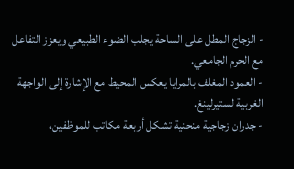- الزجاج المطل على الساحة يجلب الضوء الطبيعي ويعزز التفاعل مع الحرم الجامعي.
- العمود المغلف بالمرايا يعكس المحيط مع الإشارة إلى الواجهة الغربية لستيرلينغ.
- جدران زجاجية منحنية تشكل أربعة مكاتب للموظفين،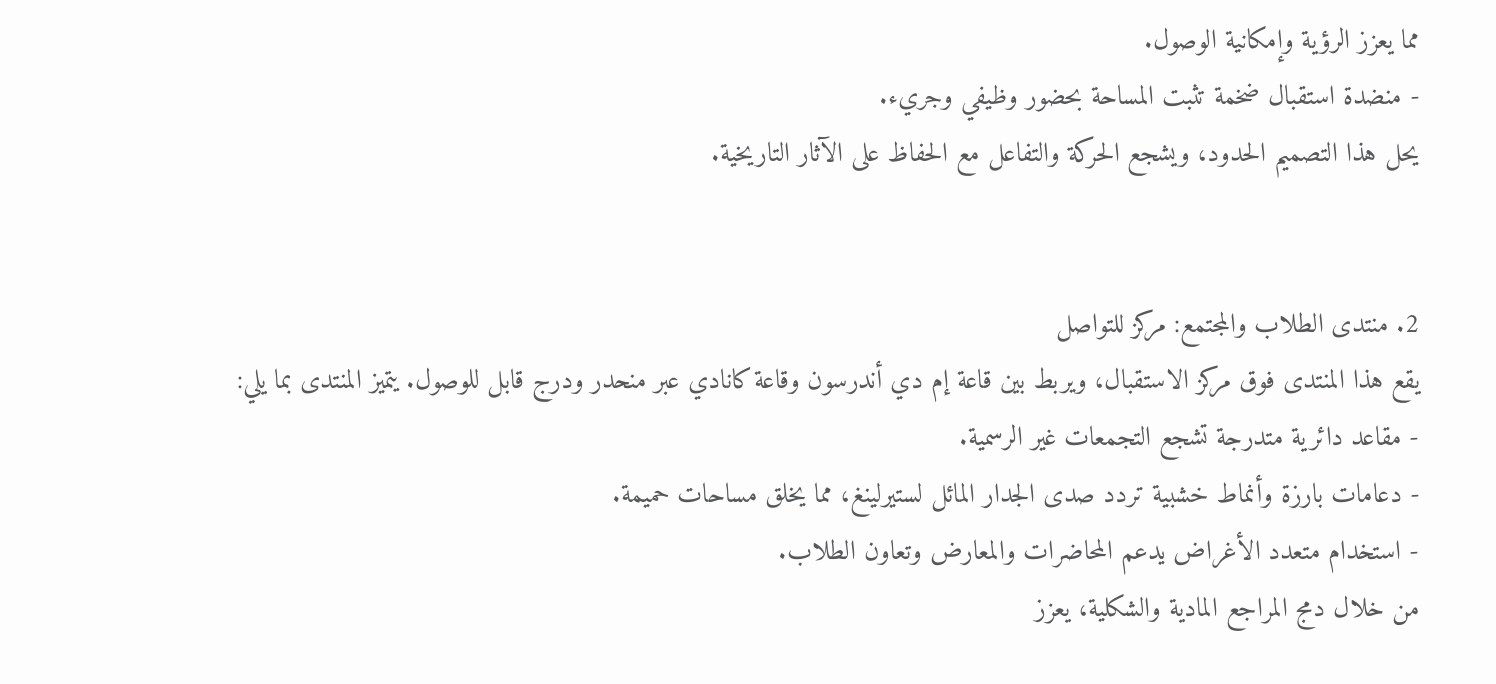مما يعزز الرؤية وإمكانية الوصول.
- منضدة استقبال ضخمة تثبت المساحة بحضور وظيفي وجريء.
يحل هذا التصميم الحدود، ويشجع الحركة والتفاعل مع الحفاظ على الآثار التاريخية.


2. منتدى الطلاب والمجتمع: مركز للتواصل
يقع هذا المنتدى فوق مركز الاستقبال، ويربط بين قاعة إم دي أندرسون وقاعة كانادي عبر منحدر ودرج قابل للوصول. يتميز المنتدى بما يلي:
- مقاعد دائرية متدرجة تشجع التجمعات غير الرسمية.
- دعامات بارزة وأنماط خشبية تردد صدى الجدار المائل لستيرلينغ، مما يخلق مساحات حميمة.
- استخدام متعدد الأغراض يدعم المحاضرات والمعارض وتعاون الطلاب.
من خلال دمج المراجع المادية والشكلية، يعزز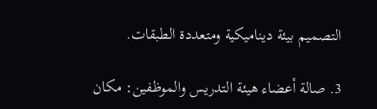التصميم بيئة ديناميكية ومتعددة الطبقات.

3. صالة أعضاء هيئة التدريس والموظفين: مكان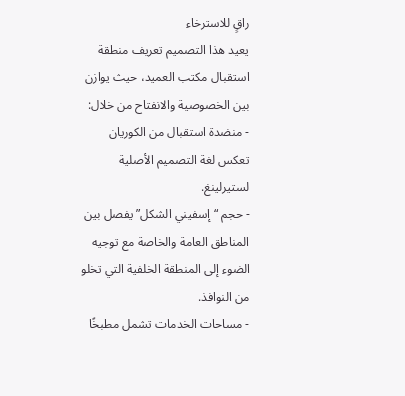راقٍ للاسترخاء
يعيد هذا التصميم تعريف منطقة استقبال مكتب العميد، حيث يوازن بين الخصوصية والانفتاح من خلال:
- منضدة استقبال من الكوريان تعكس لغة التصميم الأصلية لستيرلينغ.
- حجم “إسفيني الشكل” يفصل بين المناطق العامة والخاصة مع توجيه الضوء إلى المنطقة الخلفية التي تخلو من النوافذ.
- مساحات الخدمات تشمل مطبخًا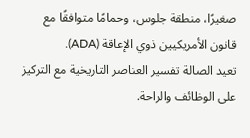صغيرًا، منطقة جلوس، وحمامًا متوافقًا مع قانون الأمريكيين ذوي الإعاقة (ADA).
تعيد الصالة تفسير العناصر التاريخية مع التركيز على الوظائف والراحة.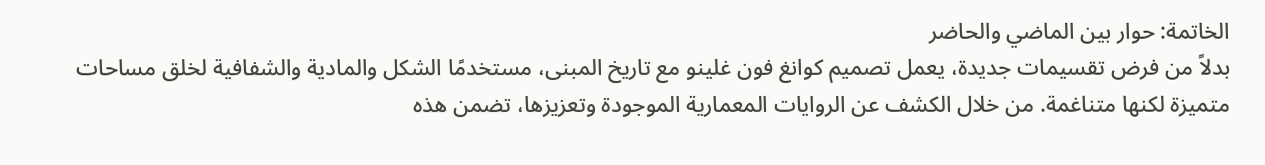الخاتمة: حوار بين الماضي والحاضر
بدلاً من فرض تقسيمات جديدة، يعمل تصميم كوانغ فون غلينو مع تاريخ المبنى، مستخدمًا الشكل والمادية والشفافية لخلق مساحات متميزة لكنها متناغمة. من خلال الكشف عن الروايات المعمارية الموجودة وتعزيزها، تضمن هذه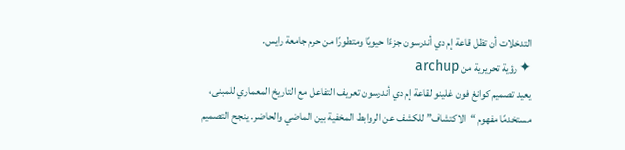التدخلات أن تظل قاعة إم دي أندرسون جزءًا حيويًا ومتطورًا من حرم جامعة رايس.
✦ رؤية تحريرية من archup
يعيد تصميم كوانغ فون غلينو لقاعة إم دي أندرسون تعريف التفاعل مع التاريخ المعماري للمبنى، مستخدمًا مفهوم “الاكتشاف” للكشف عن الروابط المخفية بين الماضي والحاضر. ينجح التصميم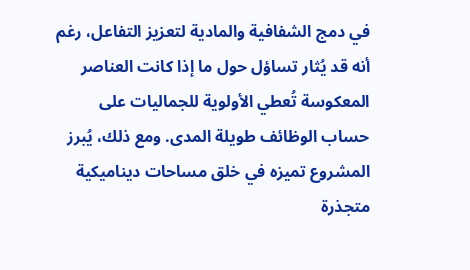في دمج الشفافية والمادية لتعزيز التفاعل، رغم أنه قد يُثار تساؤل حول ما إذا كانت العناصر المعكوسة تُعطي الأولوية للجماليات على حساب الوظائف طويلة المدى. ومع ذلك، يُبرز المشروع تميزه في خلق مساحات ديناميكية متجذرة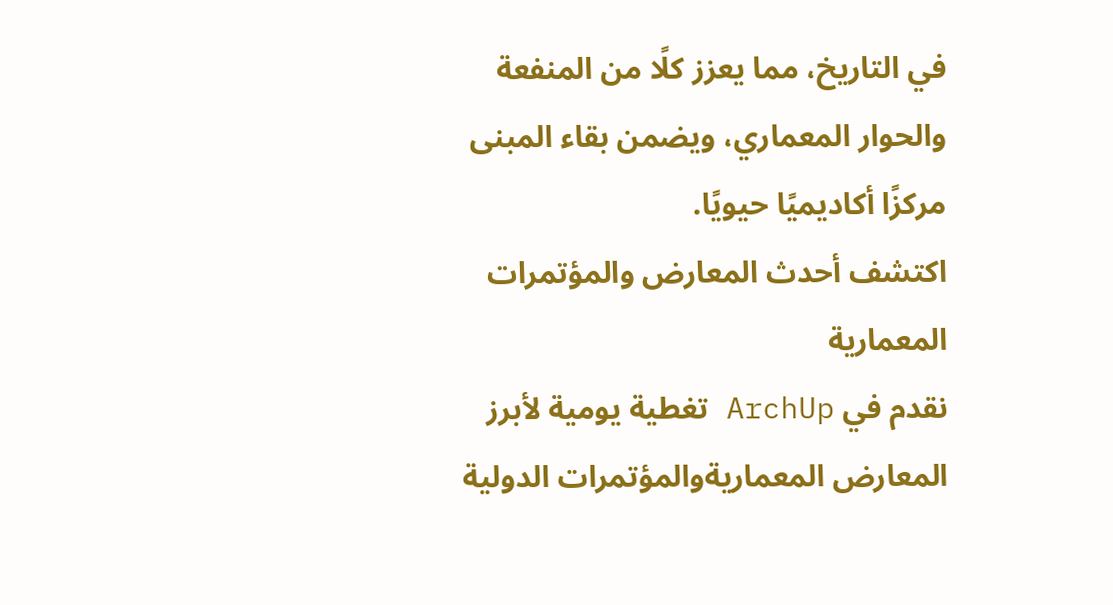في التاريخ، مما يعزز كلًا من المنفعة والحوار المعماري، ويضمن بقاء المبنى مركزًا أكاديميًا حيويًا.
اكتشف أحدث المعارض والمؤتمرات المعمارية
نقدم في ArchUp تغطية يومية لأبرز المعارض المعماريةوالمؤتمرات الدولية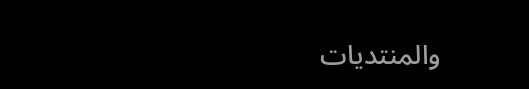والمنتديات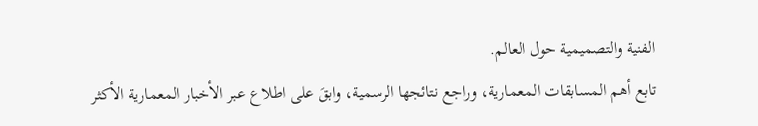الفنية والتصميمية حول العالم.
تابع أهم المسابقات المعمارية، وراجع نتائجها الرسمية، وابقَ على اطلاع عبر الأخبار المعمارية الأكثر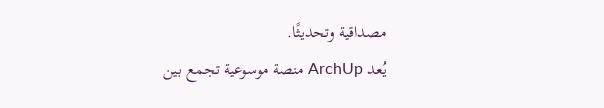مصداقية وتحديثًا.
يُعد ArchUp منصة موسوعية تجمع بين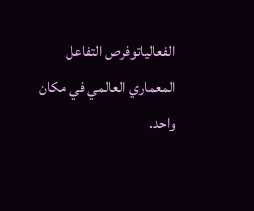الفعالياتوفرص التفاعل المعماري العالمي في مكان واحد.